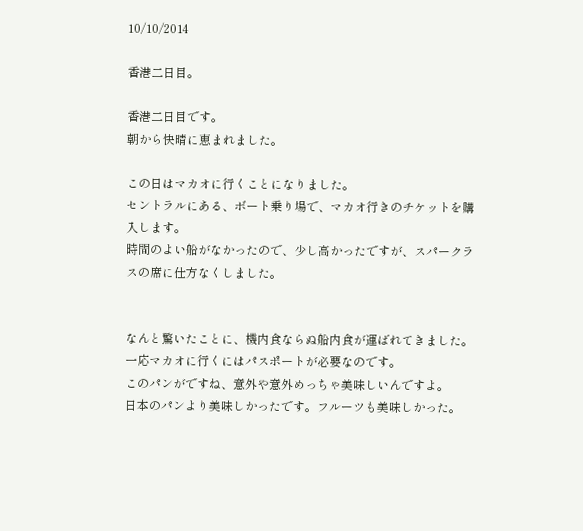10/10/2014

香港二日目。

香港二日目です。
朝から快晴に恵まれました。

この日はマカオに行くことになりました。
セントラルにある、ボート乗り場で、マカオ行きのチケットを購入します。
時間のよい船がなかったので、少し高かったですが、スパークラスの席に仕方なくしました。


なんと驚いたことに、機内食ならぬ船内食が運ばれてきました。
一応マカオに行くにはパスポートが必要なのです。
このパンがですね、意外や意外めっちゃ美味しいんですよ。
日本のパンより美味しかったです。フルーツも美味しかった。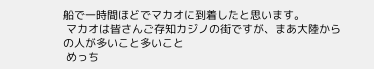船で一時間ほどでマカオに到着したと思います。
 マカオは皆さんご存知カジノの街ですが、まあ大陸からの人が多いこと多いこと
 めっち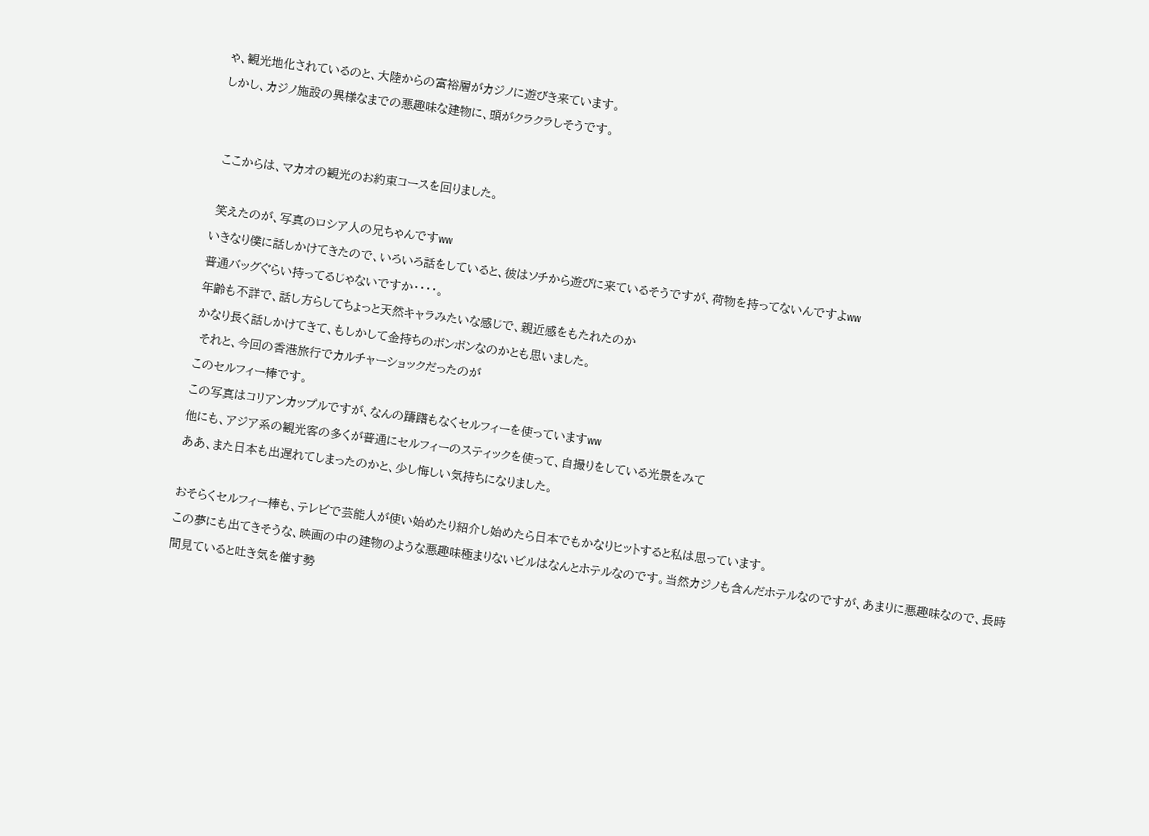ゃ、観光地化されているのと、大陸からの富裕層がカジノに遊びき来ています。
しかし、カジノ施設の異様なまでの悪趣味な建物に、頭がクラクラしそうです。


 ここからは、マカオの観光のお約束コースを回りました。

 笑えたのが、写真のロシア人の兄ちゃんですww
いきなり僕に話しかけてきたので、いろいろ話をしていると、彼はソチから遊びに来ているそうですが、荷物を持ってないんですよww
普通バッグぐらい持ってるじゃないですか・・・・。
年齢も不詳で、話し方らしてちょっと天然キャラみたいな感じで、親近感をもたれたのか
かなり長く話しかけてきて、もしかして金持ちのボンボンなのかとも思いました。
 それと、今回の香港旅行でカルチャーショックだったのが
このセルフィー棒です。
この写真はコリアンカップルですが、なんの躊躇もなくセルフィーを使っていますww
他にも、アジア系の観光客の多くが普通にセルフィーのスティックを使って、自撮りをしている光景をみて
ああ、また日本も出遅れてしまったのかと、少し悔しい気持ちになりました。

おそらくセルフィー棒も、テレビで芸能人が使い始めたり紹介し始めたら日本でもかなりヒットすると私は思っています。
この夢にも出てきそうな、映画の中の建物のような悪趣味極まりないビルはなんとホテルなのです。当然カジノも含んだホテルなのですが、あまりに悪趣味なので、長時間見ていると吐き気を催す勢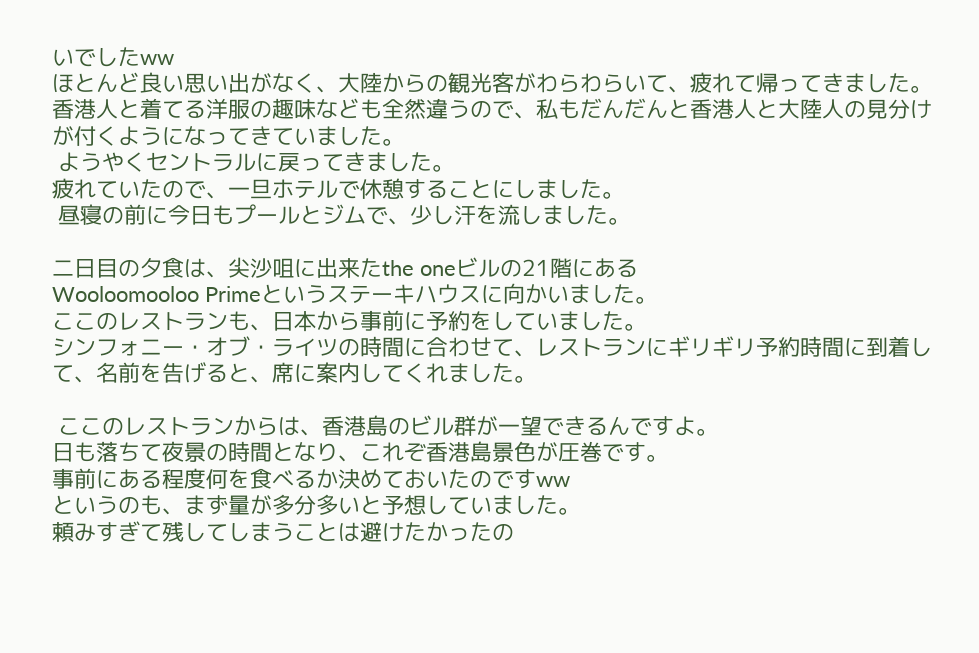いでしたww
ほとんど良い思い出がなく、大陸からの観光客がわらわらいて、疲れて帰ってきました。
香港人と着てる洋服の趣味なども全然違うので、私もだんだんと香港人と大陸人の見分けが付くようになってきていました。
 ようやくセントラルに戻ってきました。
疲れていたので、一旦ホテルで休憩することにしました。
 昼寝の前に今日もプールとジムで、少し汗を流しました。

二日目の夕食は、尖沙咀に出来たthe oneビルの21階にある
Wooloomooloo Primeというステーキハウスに向かいました。
ここのレストランも、日本から事前に予約をしていました。
シンフォニー・オブ・ライツの時間に合わせて、レストランにギリギリ予約時間に到着して、名前を告げると、席に案内してくれました。

 ここのレストランからは、香港島のビル群が一望できるんですよ。
日も落ちて夜景の時間となり、これぞ香港島景色が圧巻です。
事前にある程度何を食べるか決めておいたのですww
というのも、まず量が多分多いと予想していました。
頼みすぎて残してしまうことは避けたかったの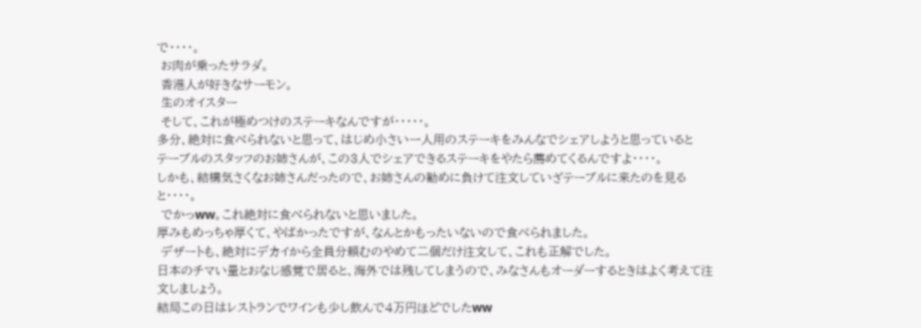で・・・・。
 お肉が乗ったサラダ。
 香港人が好きなサーモン。
 生のオイスター
 そして、これが極めつけのステーキなんですが・・・・・。
多分、絶対に食べられないと思って、はじめ小さい一人用のステーキをみんなでシェアしようと思っていると
テーブルのスタッフのお姉さんが、この3人でシェアできるステーキをやたら薦めてくるんですよ・・・・。
しかも、結構気さくなお姉さんだったので、お姉さんの勧めに負けて注文していざテーブルに来たのを見ると・・・・。
 でかっww。これ絶対に食べられないと思いました。
厚みもめっちゃ厚くて、やばかったですが、なんとかもったいないので食べられました。
 デザートも、絶対にデカイから全員分頼むのやめて二個だけ注文して、これも正解でした。
日本のチマい量とおなじ感覚で居ると、海外では残してしまうので、みなさんもオーダーするときはよく考えて注文しましょう。
結局この日はレストランでワインも少し飲んで4万円ほどでしたww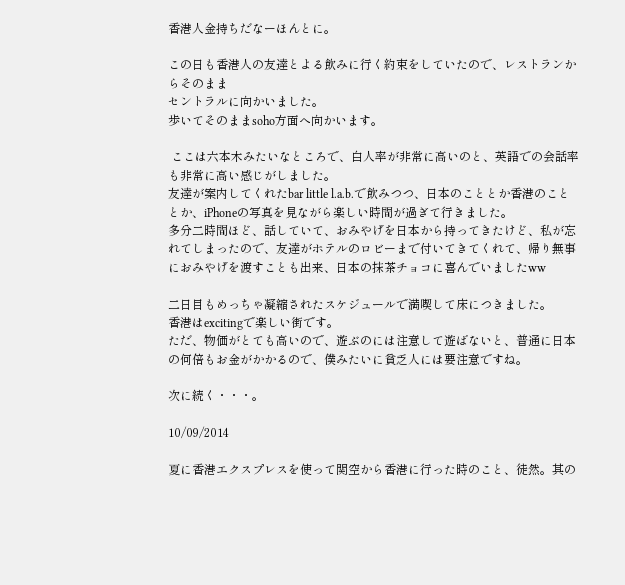香港人金持ちだなーほんとに。

この日も香港人の友達とよる飲みに行く約束をしていたので、レストランからそのまま
セントラルに向かいました。
歩いてそのままsoho方面へ向かいます。

 ここは六本木みたいなところで、白人率が非常に高いのと、英語での会話率も非常に高い感じがしました。
友達が案内してくれたbar little l.a.b.で飲みつつ、日本のこととか香港のこととか、iPhoneの写真を見ながら楽しい時間が過ぎて行きました。
多分二時間ほど、話していて、おみやげを日本から持ってきたけど、私が忘れてしまったので、友達がホテルのロビーまで付いてきてくれて、帰り無事におみやげを渡すことも出来、日本の抹茶チョコに喜んでいましたww

二日目もめっちゃ凝縮されたスケジュールで満喫して床につきました。
香港はexcitingで楽しい街です。
ただ、物価がとても高いので、遊ぶのには注意して遊ばないと、普通に日本の何倍もお金がかかるので、僕みたいに貧乏人には要注意ですね。

次に続く・・・。

10/09/2014

夏に香港エクスプレスを使って関空から香港に行った時のこと、徒然。其の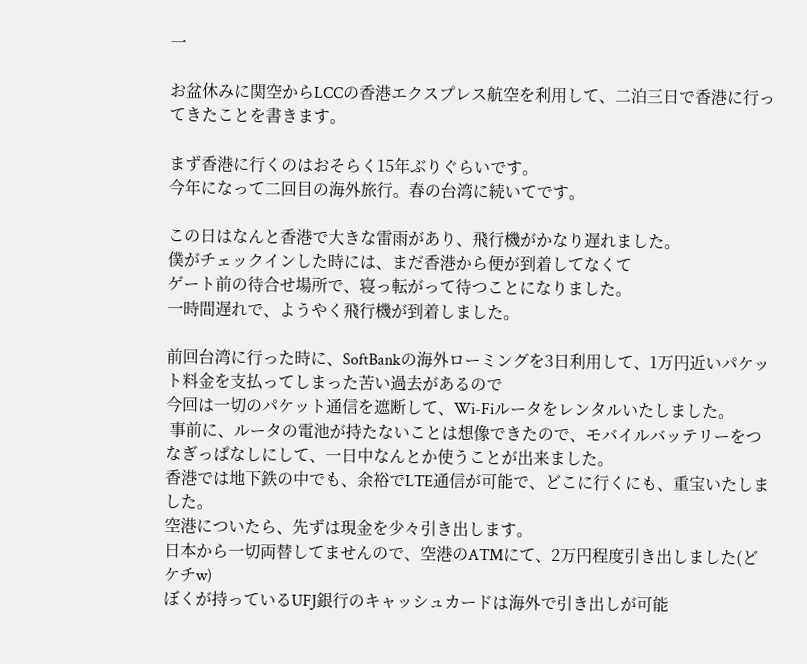一

お盆休みに関空からLCCの香港エクスプレス航空を利用して、二泊三日で香港に行ってきたことを書きます。

まず香港に行くのはおそらく15年ぶりぐらいです。
今年になって二回目の海外旅行。春の台湾に続いてです。

この日はなんと香港で大きな雷雨があり、飛行機がかなり遅れました。
僕がチェックインした時には、まだ香港から便が到着してなくて
ゲート前の待合せ場所で、寝っ転がって待つことになりました。
一時間遅れで、ようやく飛行機が到着しました。

前回台湾に行った時に、SoftBankの海外ローミングを3日利用して、1万円近いパケット料金を支払ってしまった苦い過去があるので
今回は一切のパケット通信を遮断して、Wi-Fiルータをレンタルいたしました。
 事前に、ルータの電池が持たないことは想像できたので、モバイルバッテリーをつなぎっぱなしにして、一日中なんとか使うことが出来ました。
香港では地下鉄の中でも、余裕でLTE通信が可能で、どこに行くにも、重宝いたしました。
空港についたら、先ずは現金を少々引き出します。
日本から一切両替してませんので、空港のATMにて、2万円程度引き出しました(どケチw)
ぼくが持っているUFJ銀行のキャッシュカードは海外で引き出しが可能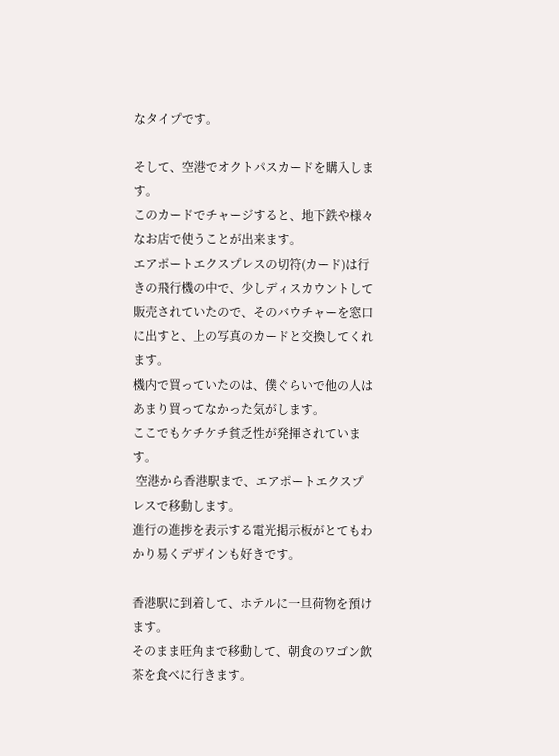なタイプです。

そして、空港でオクトパスカードを購入します。
このカードでチャージすると、地下鉄や様々なお店で使うことが出来ます。
エアポートエクスプレスの切符(カード)は行きの飛行機の中で、少しディスカウントして販売されていたので、そのバウチャーを窓口に出すと、上の写真のカードと交換してくれます。
機内で買っていたのは、僕ぐらいで他の人はあまり買ってなかった気がします。
ここでもケチケチ貧乏性が発揮されています。
 空港から香港駅まで、エアポートエクスプレスで移動します。
進行の進捗を表示する電光掲示板がとてもわかり易くデザインも好きです。

香港駅に到着して、ホテルに一旦荷物を預けます。
そのまま旺角まで移動して、朝食のワゴン飲茶を食べに行きます。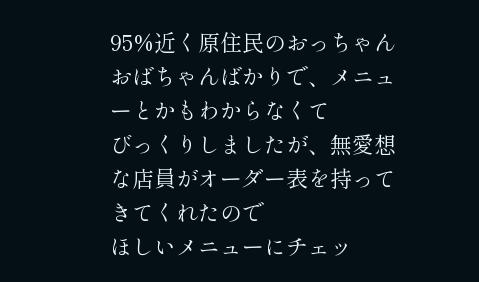95%近く原住民のおっちゃんおばちゃんばかりで、メニューとかもわからなくて
びっくりしましたが、無愛想な店員がオーダー表を持ってきてくれたので
ほしいメニューにチェッ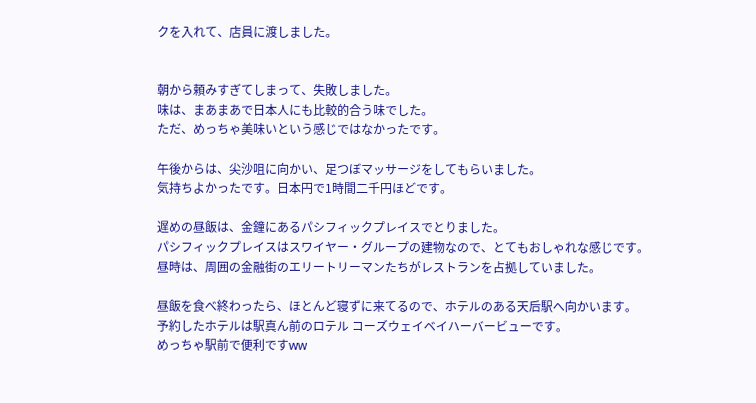クを入れて、店員に渡しました。


朝から頼みすぎてしまって、失敗しました。
味は、まあまあで日本人にも比較的合う味でした。
ただ、めっちゃ美味いという感じではなかったです。

午後からは、尖沙咀に向かい、足つぼマッサージをしてもらいました。
気持ちよかったです。日本円で1時間二千円ほどです。

遅めの昼飯は、金鐘にあるパシフィックプレイスでとりました。
パシフィックプレイスはスワイヤー・グループの建物なので、とてもおしゃれな感じです。
昼時は、周囲の金融街のエリートリーマンたちがレストランを占拠していました。

昼飯を食べ終わったら、ほとんど寝ずに来てるので、ホテルのある天后駅へ向かいます。
予約したホテルは駅真ん前のロテル コーズウェイベイハーバービューです。
めっちゃ駅前で便利ですww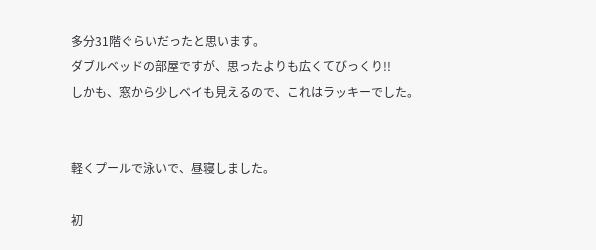多分31階ぐらいだったと思います。
ダブルベッドの部屋ですが、思ったよりも広くてびっくり!!
しかも、窓から少しベイも見えるので、これはラッキーでした。


軽くプールで泳いで、昼寝しました。

初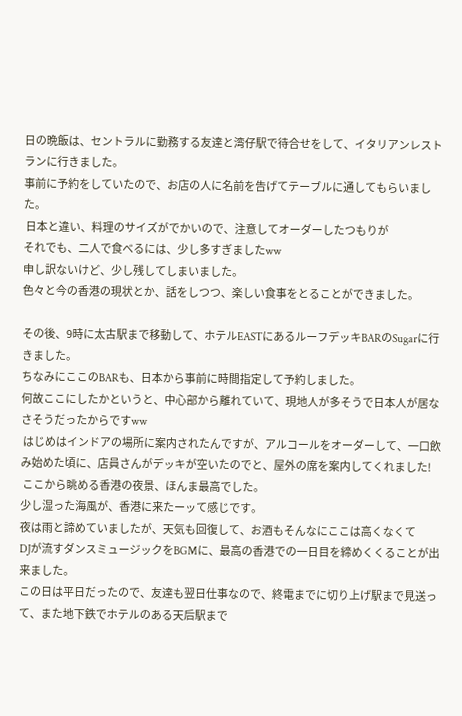日の晩飯は、セントラルに勤務する友達と湾仔駅で待合せをして、イタリアンレストランに行きました。
事前に予約をしていたので、お店の人に名前を告げてテーブルに通してもらいました。
 日本と違い、料理のサイズがでかいので、注意してオーダーしたつもりが
それでも、二人で食べるには、少し多すぎましたww
申し訳ないけど、少し残してしまいました。
色々と今の香港の現状とか、話をしつつ、楽しい食事をとることができました。

その後、9時に太古駅まで移動して、ホテルEASTにあるルーフデッキBARのSugarに行きました。
ちなみにここのBARも、日本から事前に時間指定して予約しました。
何故ここにしたかというと、中心部から離れていて、現地人が多そうで日本人が居なさそうだったからですww
 はじめはインドアの場所に案内されたんですが、アルコールをオーダーして、一口飲み始めた頃に、店員さんがデッキが空いたのでと、屋外の席を案内してくれました!
 ここから眺める香港の夜景、ほんま最高でした。
少し湿った海風が、香港に来たーッて感じです。
夜は雨と諦めていましたが、天気も回復して、お酒もそんなにここは高くなくて
DJが流すダンスミュージックをBGMに、最高の香港での一日目を締めくくることが出来ました。
この日は平日だったので、友達も翌日仕事なので、終電までに切り上げ駅まで見送って、また地下鉄でホテルのある天后駅まで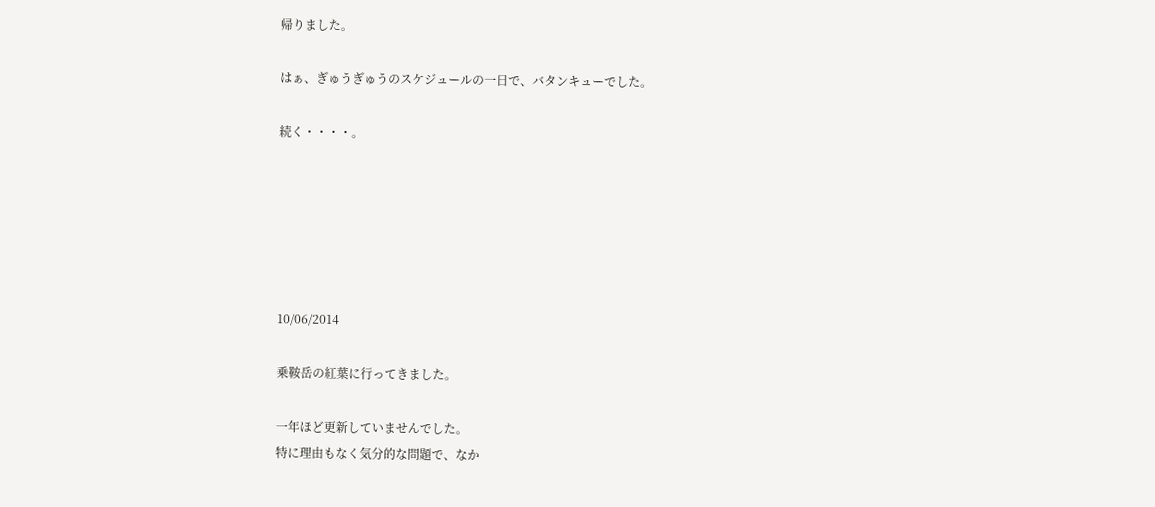帰りました。

はぁ、ぎゅうぎゅうのスケジュールの一日で、バタンキューでした。

続く・・・・。






10/06/2014

乗鞍岳の紅葉に行ってきました。

一年ほど更新していませんでした。
特に理由もなく気分的な問題で、なか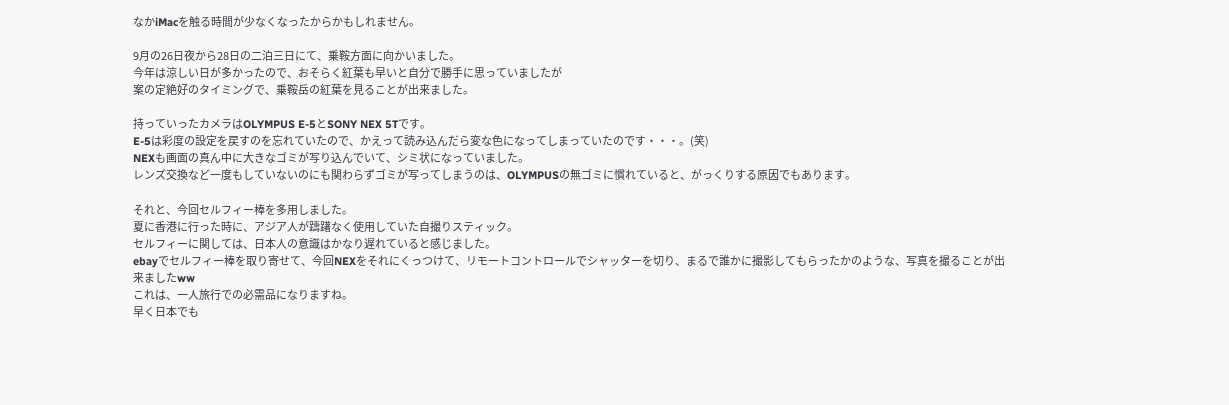なかiMacを触る時間が少なくなったからかもしれません。

9月の26日夜から28日の二泊三日にて、乗鞍方面に向かいました。
今年は涼しい日が多かったので、おそらく紅葉も早いと自分で勝手に思っていましたが
案の定絶好のタイミングで、乗鞍岳の紅葉を見ることが出来ました。

持っていったカメラはOLYMPUS E-5とSONY NEX 5Tです。
E-5は彩度の設定を戻すのを忘れていたので、かえって読み込んだら変な色になってしまっていたのです・・・。(笑)
NEXも画面の真ん中に大きなゴミが写り込んでいて、シミ状になっていました。
レンズ交換など一度もしていないのにも関わらずゴミが写ってしまうのは、OLYMPUSの無ゴミに慣れていると、がっくりする原因でもあります。

それと、今回セルフィー棒を多用しました。
夏に香港に行った時に、アジア人が躊躇なく使用していた自撮りスティック。
セルフィーに関しては、日本人の意識はかなり遅れていると感じました。
ebayでセルフィー棒を取り寄せて、今回NEXをそれにくっつけて、リモートコントロールでシャッターを切り、まるで誰かに撮影してもらったかのような、写真を撮ることが出来ましたww
これは、一人旅行での必需品になりますね。
早く日本でも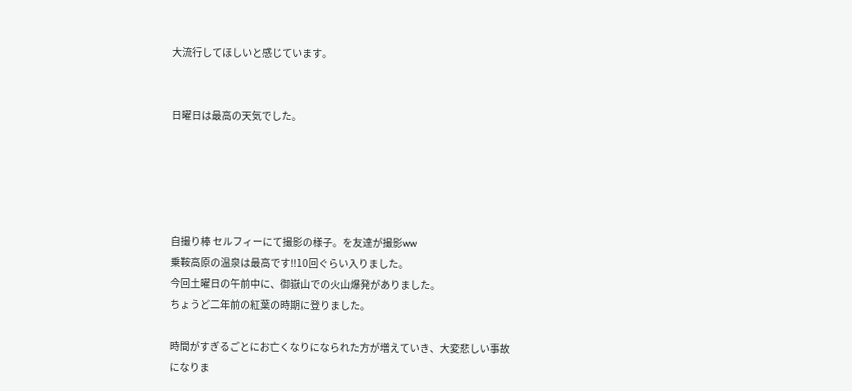大流行してほしいと感じています。


日曜日は最高の天気でした。





自撮り棒 セルフィーにて撮影の様子。を友達が撮影ww
乗鞍高原の温泉は最高です!!10回ぐらい入りました。
今回土曜日の午前中に、御嶽山での火山爆発がありました。
ちょうど二年前の紅葉の時期に登りました。

時間がすぎるごとにお亡くなりになられた方が増えていき、大変悲しい事故になりま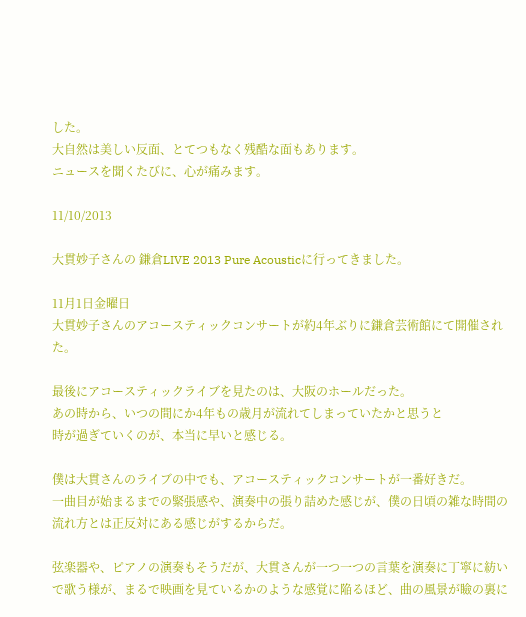した。
大自然は美しい反面、とてつもなく残酷な面もあります。
ニュースを聞くたびに、心が痛みます。

11/10/2013

大貫妙子さんの 鎌倉LIVE 2013 Pure Acousticに行ってきました。

11月1日金曜日
大貫妙子さんのアコースティックコンサートが約4年ぶりに鎌倉芸術館にて開催された。

最後にアコースティックライブを見たのは、大阪のホールだった。
あの時から、いつの間にか4年もの歳月が流れてしまっていたかと思うと
時が過ぎていくのが、本当に早いと感じる。

僕は大貫さんのライブの中でも、アコースティックコンサートが一番好きだ。
一曲目が始まるまでの緊張感や、演奏中の張り詰めた感じが、僕の日頃の雑な時間の流れ方とは正反対にある感じがするからだ。

弦楽器や、ピアノの演奏もそうだが、大貫さんが一つ一つの言葉を演奏に丁寧に紡いで歌う様が、まるで映画を見ているかのような感覚に陥るほど、曲の風景が瞼の裏に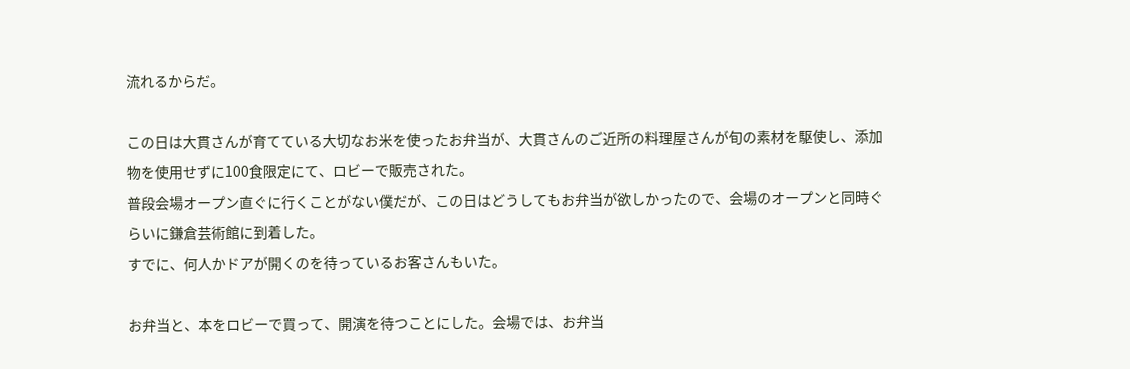流れるからだ。

この日は大貫さんが育てている大切なお米を使ったお弁当が、大貫さんのご近所の料理屋さんが旬の素材を駆使し、添加物を使用せずに100食限定にて、ロビーで販売された。
普段会場オープン直ぐに行くことがない僕だが、この日はどうしてもお弁当が欲しかったので、会場のオープンと同時ぐらいに鎌倉芸術館に到着した。
すでに、何人かドアが開くのを待っているお客さんもいた。

お弁当と、本をロビーで買って、開演を待つことにした。会場では、お弁当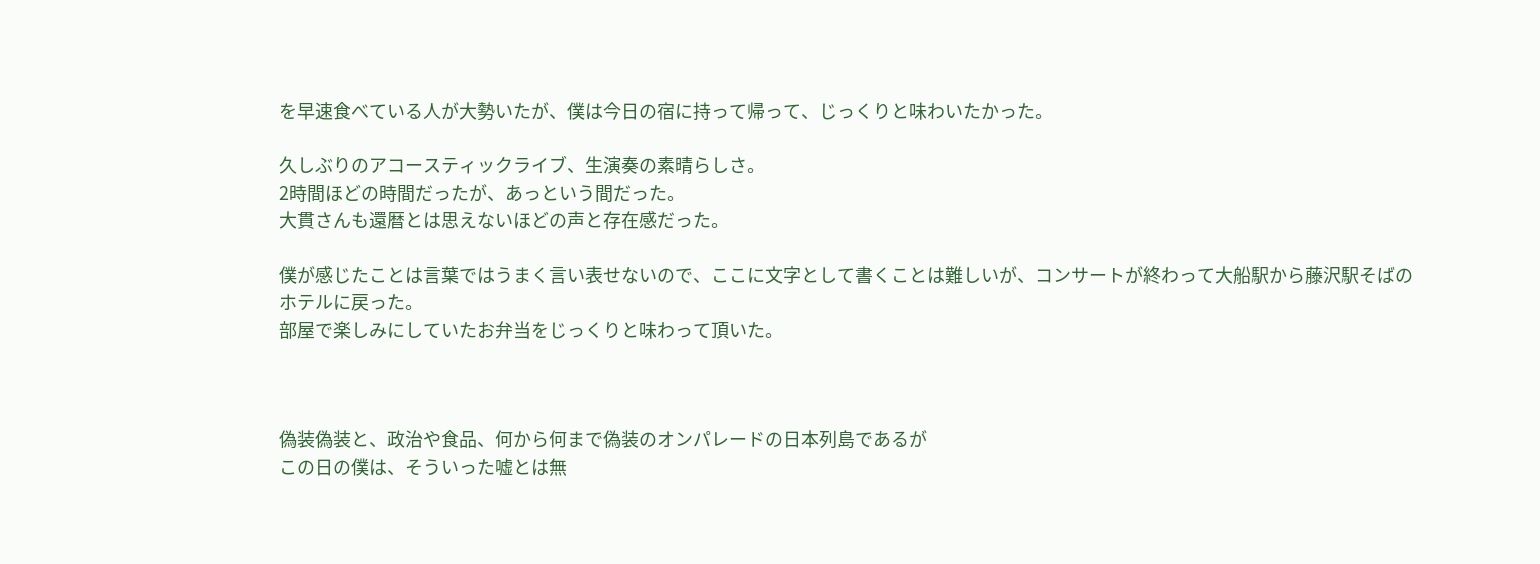を早速食べている人が大勢いたが、僕は今日の宿に持って帰って、じっくりと味わいたかった。

久しぶりのアコースティックライブ、生演奏の素晴らしさ。
2時間ほどの時間だったが、あっという間だった。
大貫さんも還暦とは思えないほどの声と存在感だった。

僕が感じたことは言葉ではうまく言い表せないので、ここに文字として書くことは難しいが、コンサートが終わって大船駅から藤沢駅そばのホテルに戻った。
部屋で楽しみにしていたお弁当をじっくりと味わって頂いた。



偽装偽装と、政治や食品、何から何まで偽装のオンパレードの日本列島であるが
この日の僕は、そういった嘘とは無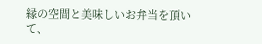縁の空間と美味しいお弁当を頂いて、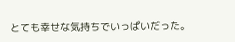とても幸せな気持ちでいっぱいだった。